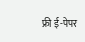फ्री ई-पेपर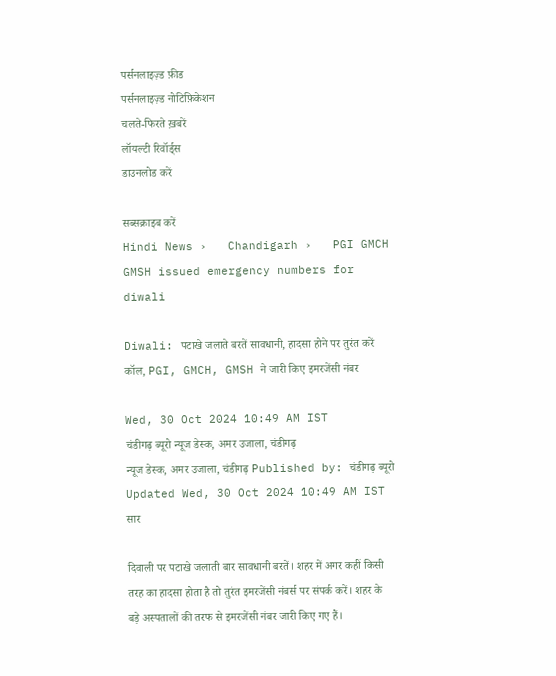पर्सनलाइज़्ड फ़ीड
पर्सनलाइज़्ड नोटिफ़िकेशन
चलते-फिरते ख़बरें
लॉयल्टी रिवॉर्ड्स
डाउनलोड करें

सब्सक्राइब करें
Hindi News ›   Chandigarh ›   PGI GMCH GMSH issued emergency numbers for diwali

Diwali: पटाखे जलाते बरतें सावधानी, हादसा होने पर तुरंत करें कॉल, PGI, GMCH, GMSH ने जारी किए इमरजेंसी नंबर

Wed, 30 Oct 2024 10:49 AM IST
चंडीगढ़ ब्यूरो न्यूज डेस्क, अमर उजाला, चंडीगढ़
न्यूज डेस्क, अमर उजाला, चंडीगढ़ Published by: चंडीगढ़ ब्यूरो Updated Wed, 30 Oct 2024 10:49 AM IST
सार

दिवाली पर पटाखे जलाती बार सावधानी बरतें। शहर में अगर कहीं किसी तरह का हादसा होता है तो तुरंत इमरजेंसी नंबर्स पर संपर्क करें। शहर के बड़े अस्पतालों की तरफ से इमरजेंसी नंबर जारी किए गए हैं।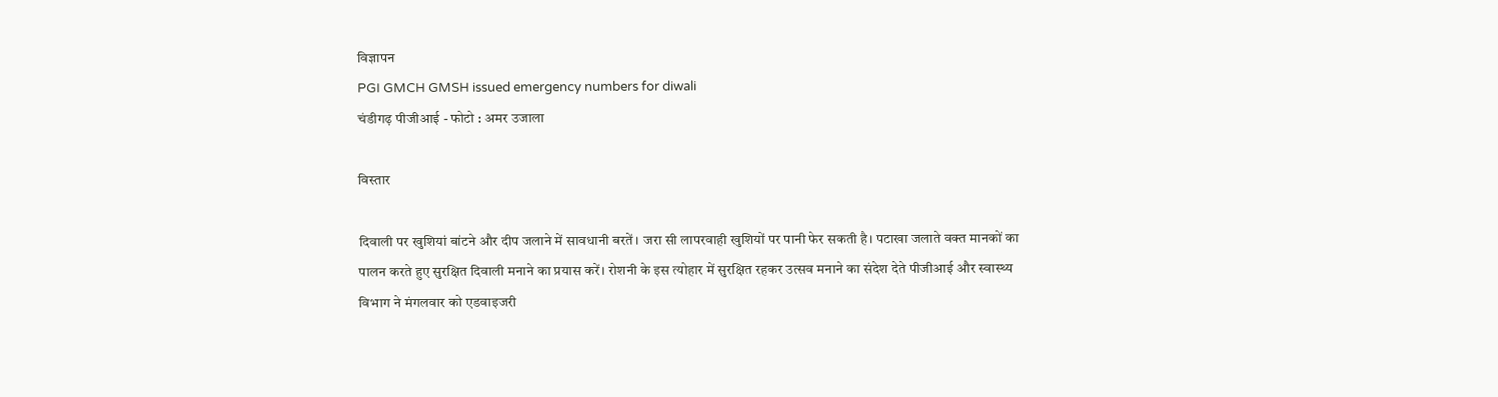विज्ञापन
PGI GMCH GMSH issued emergency numbers for diwali
चंडीगढ़ पीजीआई - फोटो : अमर उजाला

विस्तार

दिवाली पर खुशियां बांटने और दीप जलाने में सावधानी बरतें। जरा सी लापरवाही खुशियों पर पानी फेर सकती है। पटाखा जलाते वक्त मानकों का पालन करते हुए सुरक्षित दिवाली मनाने का प्रयास करें। रोशनी के इस त्योहार में सुरक्षित रहकर उत्सव मनाने का संदेश देते पीजीआई और स्वास्थ्य विभाग ने मंगलवार को एडवाइजरी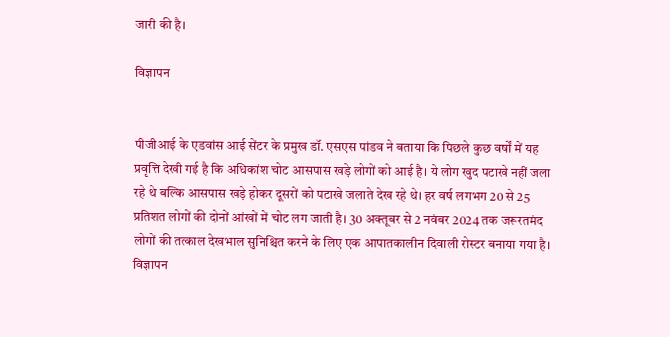जारी की है।

विज्ञापन


पीजीआई के एडवांस आई सेंटर के प्रमुख डॉ. एसएस पांडव ने बताया कि पिछले कुछ वर्षों में यह प्रवृत्ति देखी गई है कि अधिकांश चोट आसपास खड़े लोगों को आई है। ये लोग खुद पटाखे नहीं जला रहे थे बल्कि आसपास खड़े होकर दूसरों को पटाखे जलाते देख रहे थे। हर वर्ष लगभग 20 से 25 प्रतिशत लोगों की दोनों आंखों में चोट लग जाती है। 30 अक्तूबर से 2 नवंबर 2024 तक जरूरतमंद लोगों की तत्काल देखभाल सुनिश्चित करने के लिए एक आपातकालीन दिवाली रोस्टर बनाया गया है।
विज्ञापन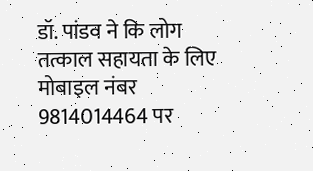डॉ. पांडव ने कि लोग तत्काल सहायता के लिए मोबाइल नंबर 9814014464 पर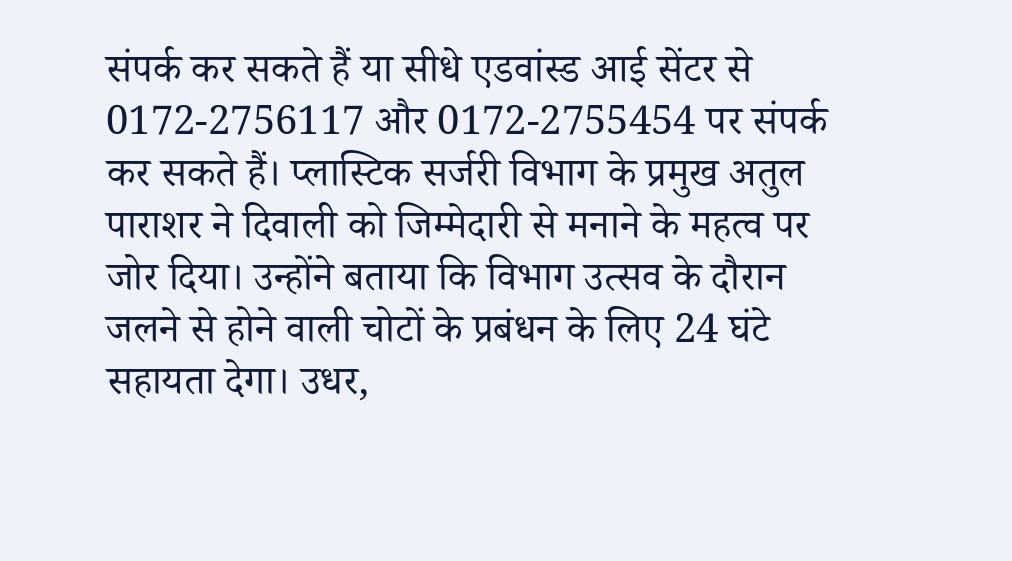संपर्क कर सकते हैं या सीधे एडवांस्ड आई सेंटर से 0172-2756117 और 0172-2755454 पर संपर्क कर सकते हैं। प्लास्टिक सर्जरी विभाग के प्रमुख अतुल पाराशर ने दिवाली को जिम्मेदारी से मनाने के महत्व पर जोर दिया। उन्होंने बताया कि विभाग उत्सव के दौरान जलने से होने वाली चोटों के प्रबंधन के लिए 24 घंटे सहायता देगा। उधर,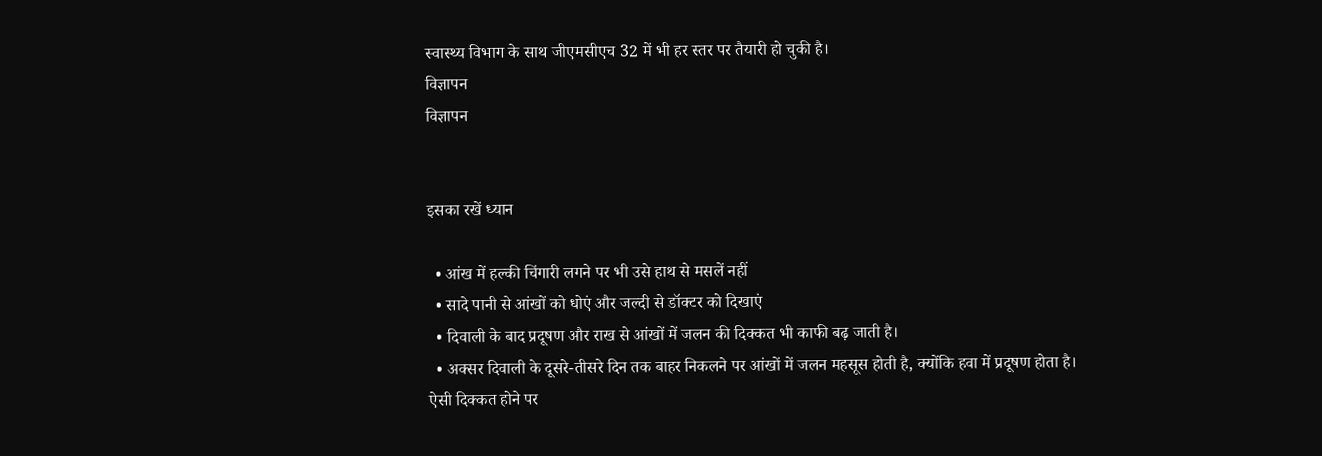स्वास्थ्य विभाग के साथ जीएमसीएच 32 में भी हर स्तर पर तैयारी हो चुकी है।
विज्ञापन
विज्ञापन


इसका रखें ध्यान

  • आंख में हल्की चिंगारी लगने पर भी उसे हाथ से मसलें नहीं
  • सादे पानी से आंखों को धोएं और जल्दी से डॉक्टर को दिखाएं
  • दिवाली के बाद प्रदूषण और राख से आंखों में जलन की दिक्कत भी काफी बढ़ जाती है।
  • अक्सर दिवाली के दूसरे-तीसरे दिन तक बाहर निकलने पर आंखों में जलन महसूस होती है, क्योंकि हवा में प्रदूषण होता है। ऐसी दिक्कत होने पर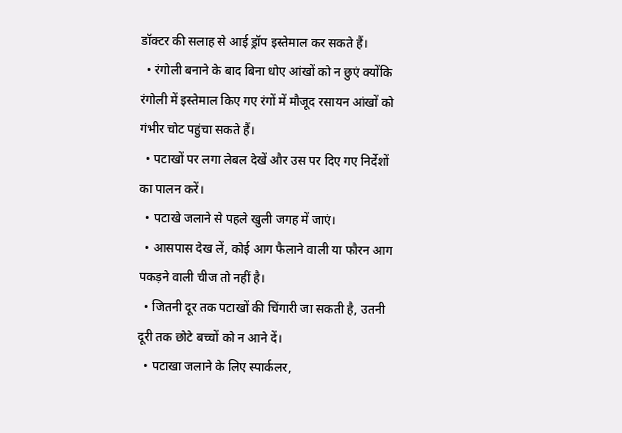डॉक्टर की सलाह से आई ड्रॉप इस्तेमाल कर सकते हैं।
  • रंगोली बनाने के बाद बिना धोए आंखों को न छुएं क्योंकि रंगोली में इस्तेमाल किए गए रंगों में मौजूद रसायन आंखों को गंभीर चोट पहुंचा सकते हैं।
  • पटाखों पर लगा लेबल देखें और उस पर दिए गए निर्देशों का पालन करें।
  • पटाखे जलाने से पहले खुली जगह में जाएं।
  • आसपास देख लें, कोई आग फैलाने वाली या फौरन आग पकड़ने वाली चीज तो नहीं है।
  • जितनी दूर तक पटाखों की चिंगारी जा सकती है, उतनी दूरी तक छोटे बच्चों को न आने दें।
  • पटाखा जलाने के लिए स्पार्कलर,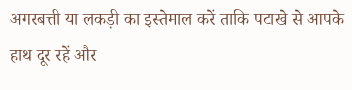अगरबत्ती या लकड़ी का इस्तेमाल करें ताकि पटाखे से आपके हाथ दूर रहें और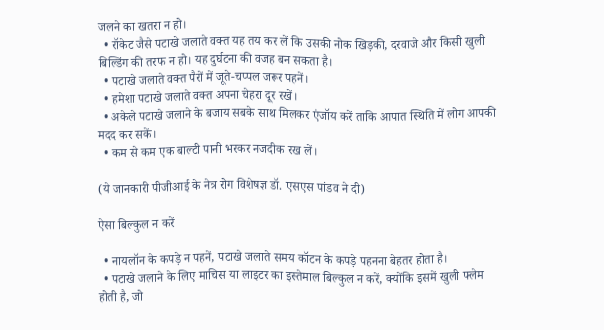जलने का खतरा न हो।
  • रॉकेट जैसे पटाखे जलाते वक्त यह तय कर लें कि उसकी नोक खिड़की, दरवाजे और किसी खुली बिल्डिंग की तरफ न हो। यह दुर्घटना की वजह बन सकता है।
  • पटाखे जलाते वक्त पैरों में जूते-चप्पल जरूर पहनें।
  • हमेशा पटाखे जलाते वक्त अपना चेहरा दूर रखें।
  • अकेले पटाखे जलाने के बजाय सबके साथ मिलकर एंजॉय करें ताकि आपात स्थिति में लोग आपकी मदद कर सकें।
  • कम से कम एक बाल्टी पानी भरकर नजदीक रख लें।

(ये जानकारी पीजीआई के नेत्र रोग विशेषज्ञ डॉ. एसएस पांडव ने दी)

ऐसा बिल्कुल न करें

  • नायलॉन के कपड़े न पहनें, पटाखे जलाते समय कॉटन के कपड़े पहनना बेहतर होता है।
  • पटाखे जलाने के लिए माचिस या लाइटर का इस्तेमाल बिल्कुल न करें, क्योंकि इसमें खुली फ्लेम होती है, जो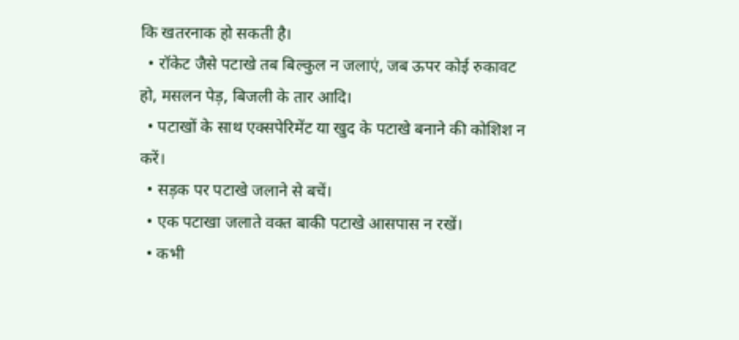कि खतरनाक हो सकती है।
  • रॉकेट जैसे पटाखे तब बिल्कुल न जलाएं, जब ऊपर कोई रुकावट हो, मसलन पेड़, बिजली के तार आदि।
  • पटाखों के साथ एक्सपेरिमेंट या खुद के पटाखे बनाने की कोशिश न करें।
  • सड़क पर पटाखे जलाने से बचें।
  • एक पटाखा जलाते वक्त बाकी पटाखे आसपास न रखें।
  • कभी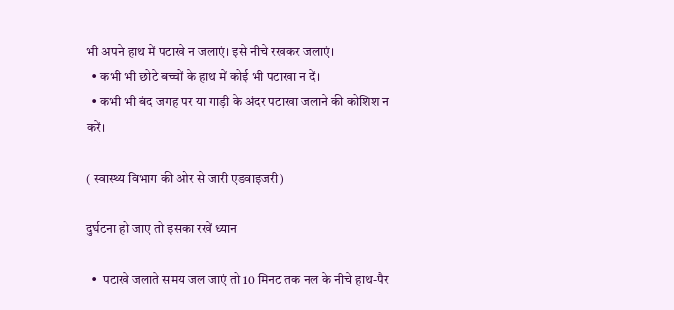भी अपने हाथ में पटाखे न जलाएं। इसे नीचे रखकर जलाएं।
  • कभी भी छोटे बच्चों के हाथ में कोई भी पटाखा न दें।
  • कभी भी बंद जगह पर या गाड़ी के अंदर पटाखा जलाने की कोशिश न करें।

( स्वास्थ्य विभाग की ओर से जारी एडवाइजरी)

दुर्घटना हो जाए तो इसका रखें ध्यान

  •  पटाखे जलाते समय जल जाएं तो 10 मिनट तक नल के नीचे हाथ-पैर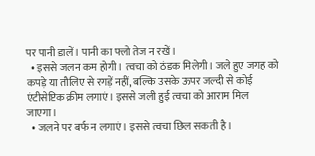पर पानी डालें। पानी का फ्लो तेज न रखें।
  • इससे जलन कम होगी। त्वचा को ठंडक मिलेगी। जले हुए जगह को कपड़े या तौलिए से रगड़ें नहीं, बल्कि उसके ऊपर जल्दी से कोई एंटीसेप्टिक क्रीम लगाएं। इससे जली हुई त्वचा को आराम मिल जाएगा।
  • जलने पर बर्फ न लगाएं। इससे त्वचा छिल सकती है।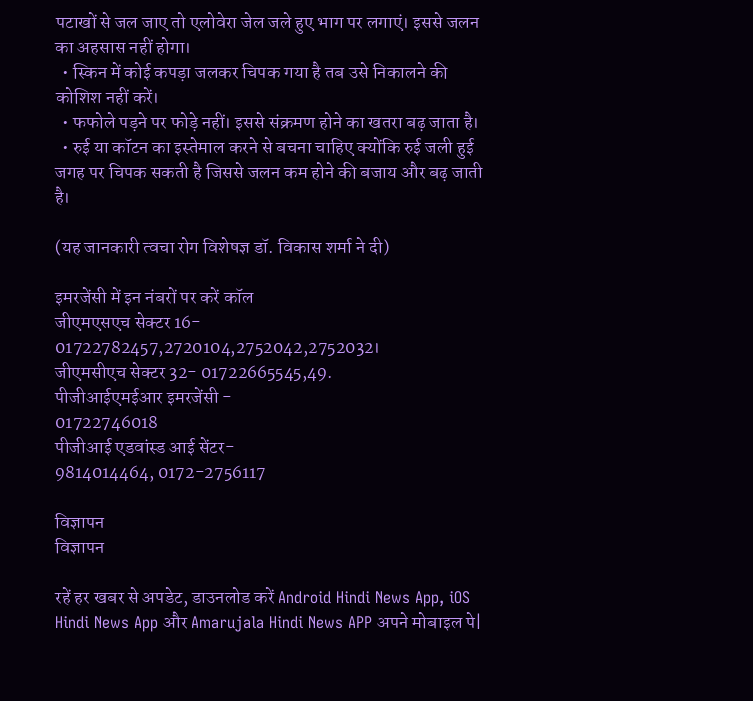पटाखों से जल जाए तो एलोवेरा जेल जले हुए भाग पर लगाएं। इससे जलन का अहसास नहीं होगा।
  • स्किन में कोई कपड़ा जलकर चिपक गया है तब उसे निकालने की कोशिश नहीं करें।
  • फफोले पड़ने पर फोड़े नहीं। इससे संक्रमण होने का खतरा बढ़ जाता है।
  • रुई या कॉटन का इस्तेमाल करने से बचना चाहिए क्योंकि रुई जली हुई जगह पर चिपक सकती है जिससे जलन कम होने की बजाय और बढ़ जाती है।

(यह जानकारी त्वचा रोग विशेषज्ञ डॉ. विकास शर्मा ने दी)

इमरजेंसी में इन नंबरों पर करें कॉल
जीएमएसएच सेक्टर 16- 01722782457,2720104,2752042,2752032।
जीएमसीएच सेक्टर 32- 01722665545,49.
पीजीआईएमईआर इमरजेंसी -
01722746018
पीजीआई एडवांस्ड आई सेंटर-
9814014464, 0172-2756117

विज्ञापन
विज्ञापन

रहें हर खबर से अपडेट, डाउनलोड करें Android Hindi News App, iOS Hindi News App और Amarujala Hindi News APP अपने मोबाइल पे|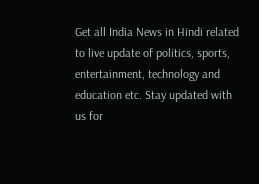Get all India News in Hindi related to live update of politics, sports, entertainment, technology and education etc. Stay updated with us for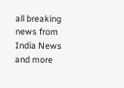all breaking news from India News and more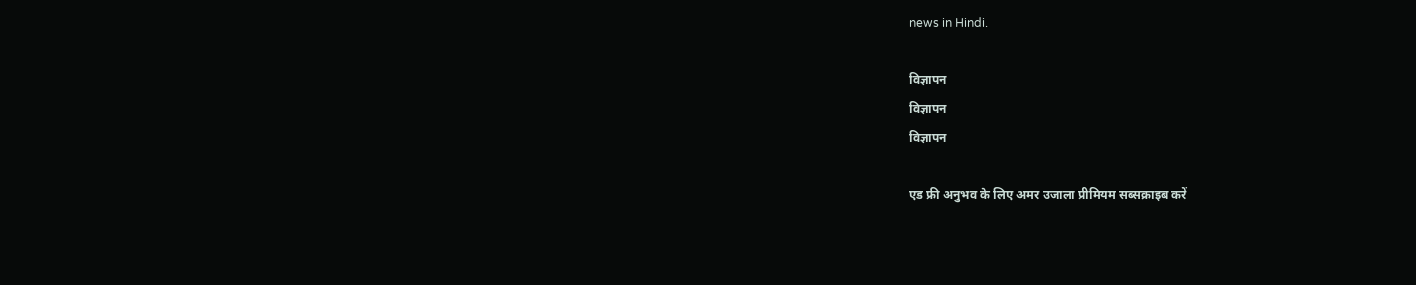news in Hindi.

विज्ञापन
विज्ञापन
विज्ञापन

एड फ्री अनुभव के लिए अमर उजाला प्रीमियम सब्सक्राइब करें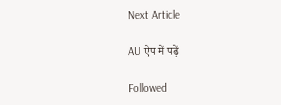Next Article

AU ऐप में पढ़ें

Followed